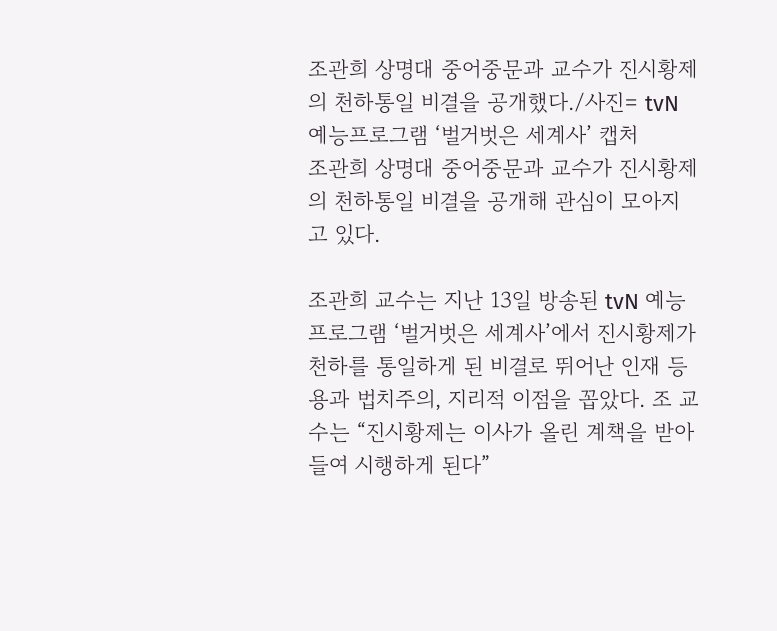조관희 상명대 중어중문과 교수가 진시황제의 천하통일 비결을 공개했다./사진= tvN 예능프로그램 ‘벌거벗은 세계사’ 캡처
조관희 상명대 중어중문과 교수가 진시황제의 천하통일 비결을 공개해 관심이 모아지고 있다.

조관희 교수는 지난 13일 방송된 tvN 예능프로그램 ‘벌거벗은 세계사’에서 진시황제가 천하를 통일하게 된 비결로 뛰어난 인재 등용과 법치주의, 지리적 이점을 꼽았다. 조 교수는 “진시황제는 이사가 올린 계책을 받아들여 시행하게 된다”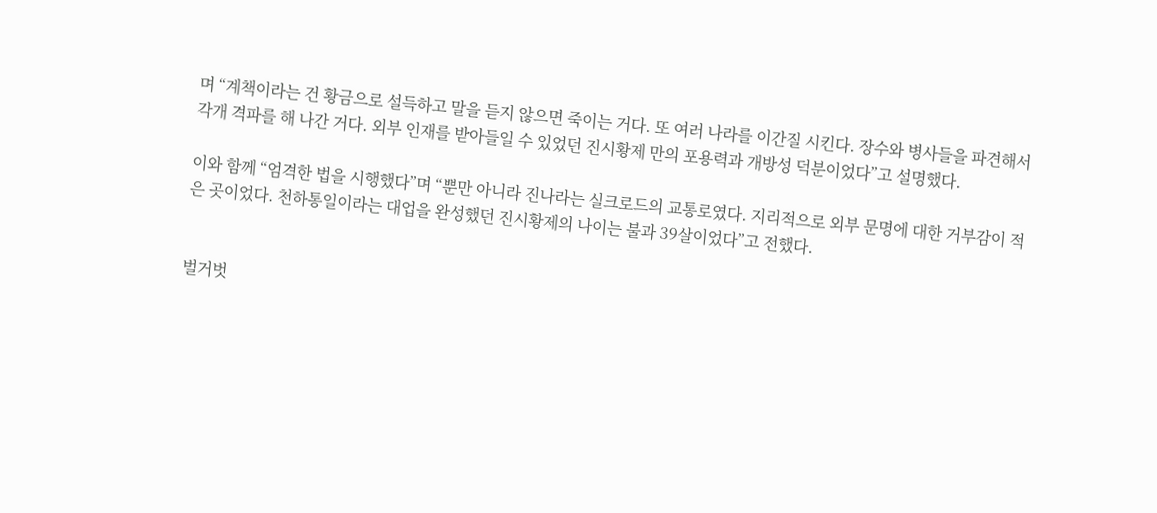며 “계책이라는 건 황금으로 설득하고 말을 듣지 않으면 죽이는 거다. 또 여러 나라를 이간질 시킨다. 장수와 병사들을 파견해서 각개 격파를 해 나간 거다. 외부 인재를 받아들일 수 있었던 진시황제 만의 포용력과 개방성 덕분이었다”고 설명했다.

이와 함께 “엄격한 법을 시행했다”며 “뿐만 아니라 진나라는 실크로드의 교통로였다. 지리적으로 외부 문명에 대한 거부감이 적은 곳이었다. 천하통일이라는 대업을 완성했던 진시황제의 나이는 불과 39살이었다”고 전했다.


벌거벗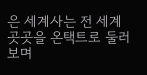은 세계사는 전 세계 곳곳을 온택트로 둘러보며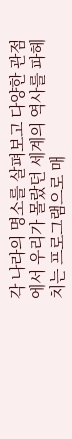각 나라의 명소를 살펴보고 다양한 관점에서 우리가 몰랐던 세계의 역사를 파헤치는 프로그램으로 매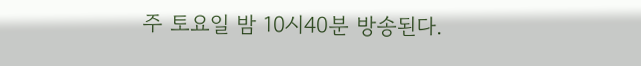주 토요일 밤 10시40분 방송된다.